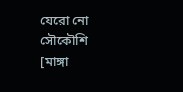যেরো নো সৌকৌশি [মাঙ্গা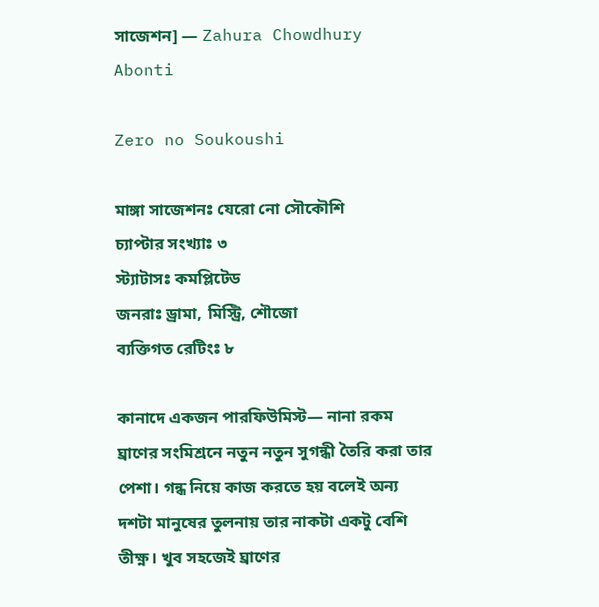সাজেশন] — Zahura Chowdhury Abonti

Zero no Soukoushi

মাঙ্গা সাজেশনঃ যেরো নো সৌকৌশি
চ্যাপ্টার সংখ্যাঃ ৩
স্ট্যাটাসঃ কমপ্লিটেড
জনরাঃ ড্রামা, মিস্ট্রি, শৌজো
ব্যক্তিগত রেটিংঃ ৮

কানাদে একজন পারফিউমিস্ট— নানা রকম ঘ্রাণের সংমিশ্রনে নতুন নতুন সুগন্ধী তৈরি করা তার পেশা। গন্ধ নিয়ে কাজ করতে হয় বলেই অন্য দশটা মানুষের তুলনায় তার নাকটা একটু বেশি তীক্ষ্ণ। খুব সহজেই ঘ্রাণের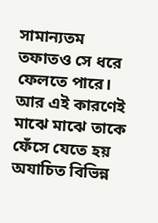সামান্যতম তফাতও সে ধরে ফেলতে পারে। আর এই কারণেই মাঝে মাঝে তাকে ফেঁসে যেতে হয় অযাচিত বিভিন্ন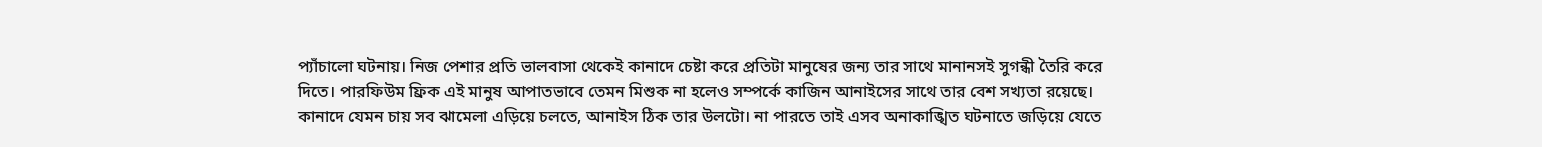প্যাঁচালো ঘটনায়। নিজ পেশার প্রতি ভালবাসা থেকেই কানাদে চেষ্টা করে প্রতিটা মানুষের জন্য তার সাথে মানানসই সুগন্ধী তৈরি করে দিতে। পারফিউম ফ্রিক এই মানুষ আপাতভাবে তেমন মিশুক না হলেও সম্পর্কে কাজিন আনাইসের সাথে তার বেশ সখ্যতা রয়েছে। কানাদে যেমন চায় সব ঝামেলা এড়িয়ে চলতে, আনাইস ঠিক তার উলটো। না পারতে তাই এসব অনাকাঙ্খিত ঘটনাতে জড়িয়ে যেতে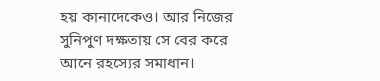হয় কানাদেকেও। আর নিজের সুনিপুণ দক্ষতায় সে বের করে আনে রহস্যের সমাধান।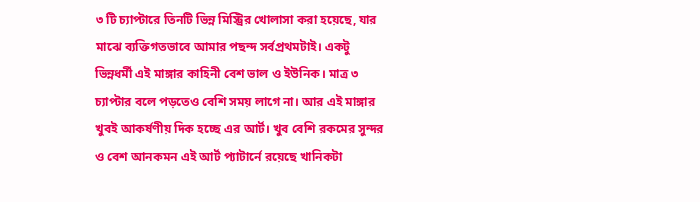৩ টি চ্যাপ্টারে তিনটি ভিন্ন মিস্ট্রির খোলাসা করা হয়েছে, যার মাঝে ব্যক্তিগতভাবে আমার পছন্দ সর্বপ্রথমটাই। একটু ভিন্নধর্মী এই মাঙ্গার কাহিনী বেশ ভাল ও ইউনিক। মাত্র ৩ চ্যাপ্টার বলে পড়তেও বেশি সময় লাগে না। আর এই মাঙ্গার খুবই আকর্ষণীয় দিক হচ্ছে এর আর্ট। খুব বেশি রকমের সুন্দর ও বেশ আনকমন এই আর্ট প্যাটার্নে রয়েছে খানিকটা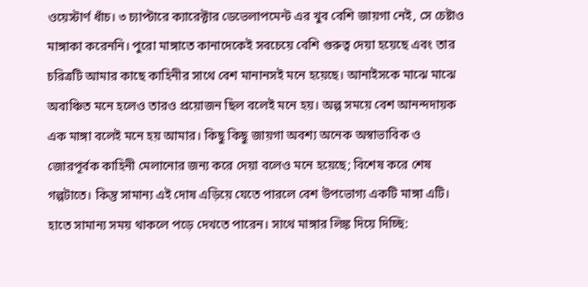ওয়েস্টার্ণ ধাঁচ। ৩ চ্যাপ্টারে ক্যারেক্টার ডেভেলাপমেন্ট এর খুব বেশি জায়গা নেই, সে চেষ্টাও মাঙ্গাকা করেননি। পুরো মাঙ্গাতে কানাদেকেই সবচেয়ে বেশি গুরুত্ব দেয়া হয়েছে এবং তার চরিত্রটি আমার কাছে কাহিনীর সাথে বেশ মানানসই মনে হয়েছে। আনাইসকে মাঝে মাঝে অবাঞ্চিত মনে হলেও তারও প্রয়োজন ছিল বলেই মনে হয়। অল্প সময়ে বেশ আনন্দদায়ক এক মাঙ্গা বলেই মনে হয় আমার। কিছু কিছু জায়গা অবশ্য অনেক অস্বাভাবিক ও জোরপূর্বক কাহিনী মেলানোর জন্য করে দেয়া বলেও মনে হয়েছে; বিশেষ করে শেষ গল্পটাতে। কিন্তু সামান্য এই দোষ এড়িয়ে যেতে পারলে বেশ উপভোগ্য একটি মাঙ্গা এটি। হাতে সামান্য সময় থাকলে পড়ে দেখতে পারেন। সাথে মাঙ্গার লিঙ্ক দিয়ে দিচ্ছি: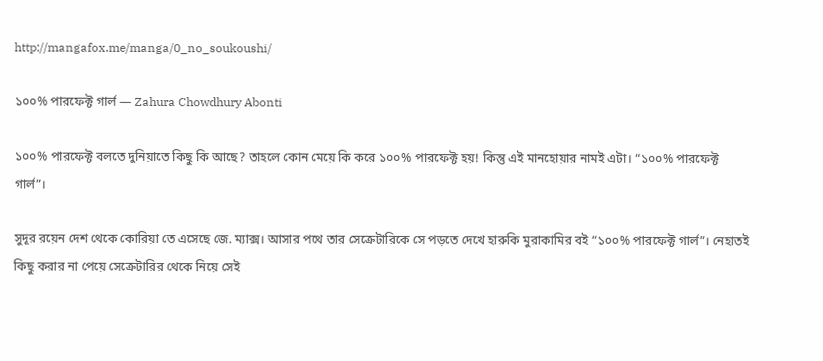http://mangafox.me/manga/0_no_soukoushi/

১০০% পারফেক্ট গার্ল — Zahura Chowdhury Abonti

১০০% পারফেক্ট বলতে দুনিয়াতে কিছু কি আছে? তাহলে কোন মেয়ে কি করে ১০০% পারফেক্ট হয়! কিন্তু এই মানহোয়ার নামই এটা। “১০০% পারফেক্ট গার্ল”।

সুদূর রয়েন দেশ থেকে কোরিয়া তে এসেছে জে. ম্যাক্স। আসার পথে তার সেক্রেটারিকে সে পড়তে দেখে হারুকি মুরাকামির বই “১০০% পারফেক্ট গার্ল”। নেহাতই কিছু করার না পেয়ে সেক্রেটারির থেকে নিয়ে সেই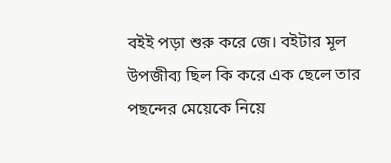বইই পড়া শুরু করে জে। বইটার মূল উপজীব্য ছিল কি করে এক ছেলে তার পছন্দের মেয়েকে নিয়ে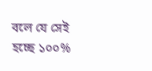বলে যে সেই হচ্ছে ১০০%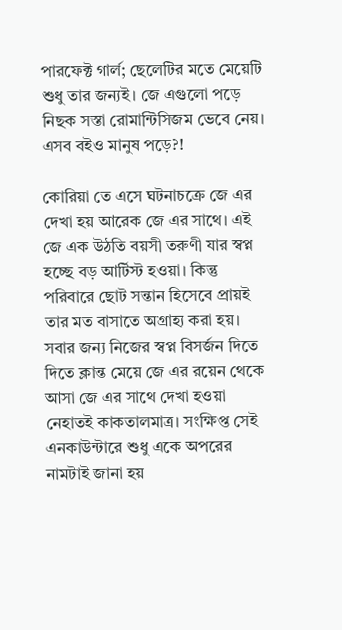পারফেক্ট গার্ল; ছেলেটির মতে মেয়েটি শুধু তার জন্যই। জে এগুলো পড়ে নিছক সস্তা রোমান্টিসিজম ভেবে নেয়। এসব বইও মানুষ পড়ে?!

কোরিয়া তে এসে ঘটনাচক্রে জে এর দেখা হয় আরেক জে এর সাথে। এই জে এক উঠতি বয়সী তরুণী যার স্বপ্ন হচ্ছে বড় আর্টিস্ট হওয়া। কিন্তু পরিবারে ছোট সন্তান হিসেবে প্রায়ই তার মত বাসাতে অগ্রাহ্য করা হয়। সবার জন্য নিজের স্বপ্ন বিসর্জন দিতে দিতে ক্লান্ত মেয়ে জে এর রয়েন থেকে আসা জে এর সাথে দেখা হওয়া নেহাতই কাকতালমাত্র। সংক্ষিপ্ত সেই এনকাউন্টারে শুধু একে অপরের নামটাই জানা হয়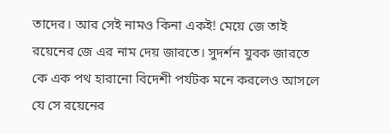তাদের। আর সেই নামও কিনা একই! মেয়ে জে তাই রয়েনের জে এর নাম দেয় জারতে। সুদর্শন যুবক জারতে কে এক পথ হারানো বিদেশী পর্যটক মনে করলেও আসলে যে সে রয়েনের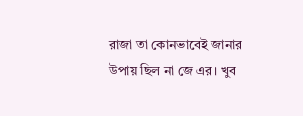রাজা তা কোনভাবেই জানার উপায় ছিল না জে এর। খুব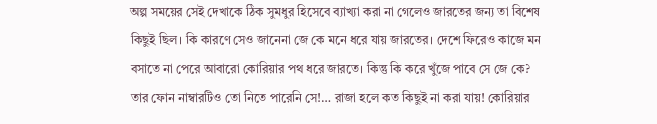অল্প সময়ের সেই দেখাকে ঠিক সুমধুর হিসেবে ব্যাখ্যা করা না গেলেও জারতের জন্য তা বিশেষ কিছুই ছিল। কি কারণে সেও জানেনা জে কে মনে ধরে যায় জারতের। দেশে ফিরেও কাজে মন বসাতে না পেরে আবারো কোরিয়ার পথ ধরে জারতে। কিন্তু কি করে খুঁজে পাবে সে জে কে? তার ফোন নাম্বারটিও তো নিতে পারেনি সে!… রাজা হলে কত কিছুই না করা যায়! কোরিয়ার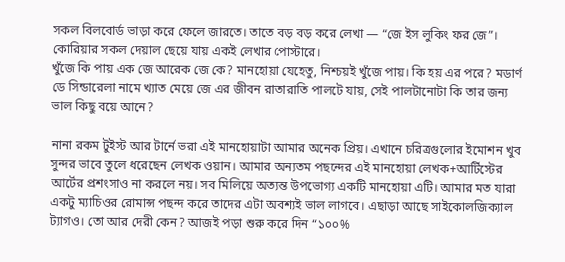সকল বিলবোর্ড ভাড়া করে ফেলে জারতে। তাতে বড় বড় করে লেখা — “জে ইস লুকিং ফর জে”। কোরিয়ার সকল দেয়াল ছেয়ে যায় একই লেখার পোস্টারে।
খুঁজে কি পায় এক জে আরেক জে কে? মানহোয়া যেহেতু, নিশ্চয়ই খুঁজে পায়। কি হয় এর পরে? মডার্ণ ডে সিন্ডারেলা নামে খ্যাত মেয়ে জে এর জীবন রাতারাতি পালটে যায়, সেই পালটানোটা কি তার জন্য ভাল কিছু বয়ে আনে?

নানা রকম টুইস্ট আর টার্নে ভরা এই মানহোয়াটা আমার অনেক প্রিয়। এখানে চরিত্রগুলোর ইমোশন খুব সুন্দর ভাবে তুলে ধরেছেন লেখক ওয়ান। আমার অন্যতম পছন্দের এই মানহোয়া লেখক+আর্টিস্টের আর্টের প্রশংসাও না করলে নয়। সব মিলিয়ে অত্যন্ত উপভোগ্য একটি মানহোয়া এটি। আমার মত যারা একটু ম্যাচিওর রোমান্স পছন্দ করে তাদের এটা অবশ্যই ভাল লাগবে। এছাড়া আছে সাইকোলজিক্যাল ট্যাগও। তো আর দেরী কেন? আজই পড়া শুরু করে দিন “১০০%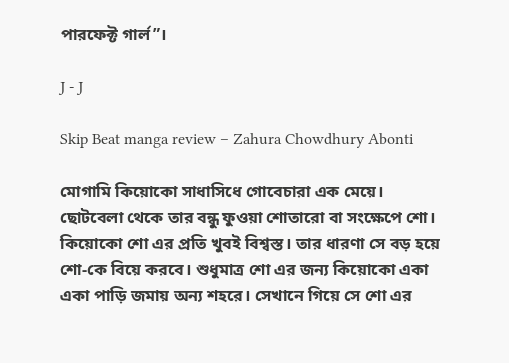পারফেক্ট গার্ল”।

J - J

Skip Beat manga review – Zahura Chowdhury Abonti

মোগামি কিয়োকো সাধাসিধে গোবেচারা এক মেয়ে। ছোটবেলা থেকে তার বন্ধু ফুওয়া শোতারো বা সংক্ষেপে শো। কিয়োকো শো এর প্রতি খুবই বিশ্বস্ত। তার ধারণা সে বড় হয়ে শো-কে বিয়ে করবে। শুধুমাত্র শো এর জন্য কিয়োকো একা একা পাড়ি জমায় অন্য শহরে। সেখানে গিয়ে সে শো এর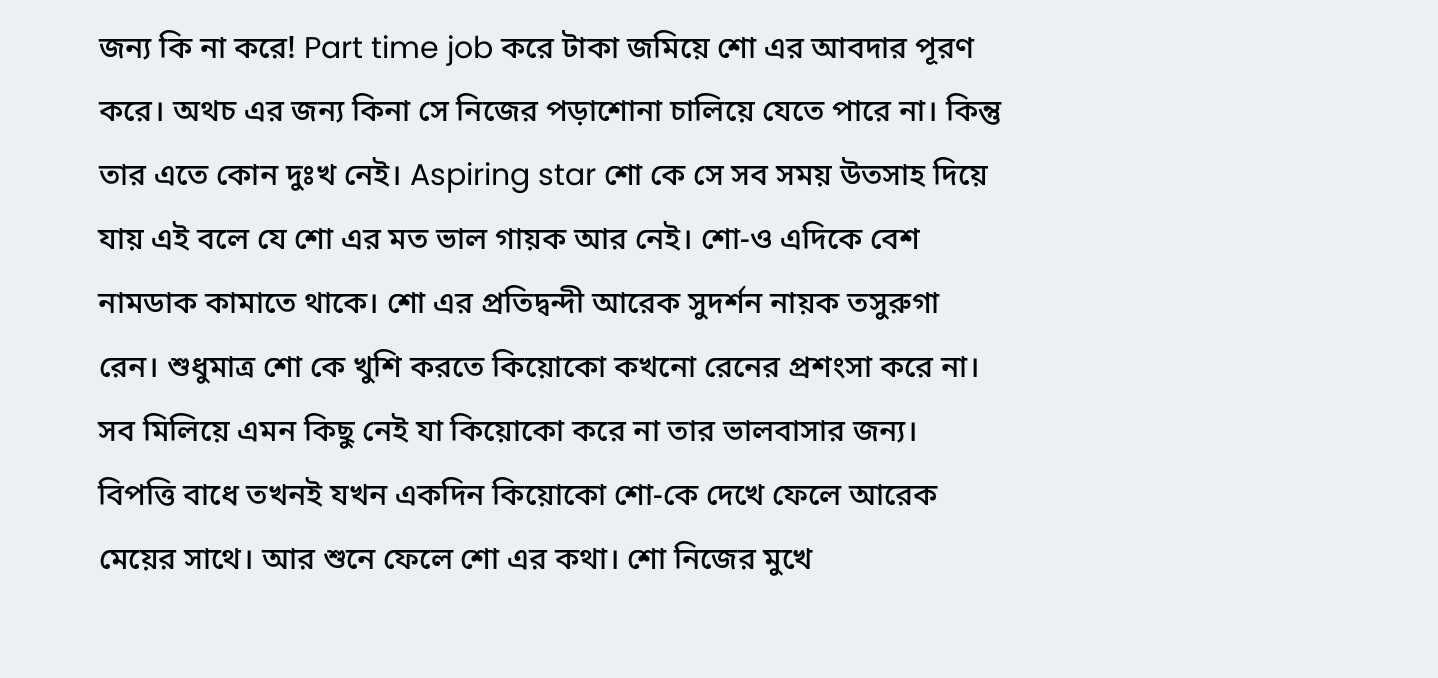জন্য কি না করে! Part time job করে টাকা জমিয়ে শো এর আবদার পূরণ করে। অথচ এর জন্য কিনা সে নিজের পড়াশোনা চালিয়ে যেতে পারে না। কিন্তু তার এতে কোন দুঃখ নেই। Aspiring star শো কে সে সব সময় উতসাহ দিয়ে যায় এই বলে যে শো এর মত ভাল গায়ক আর নেই। শো-ও এদিকে বেশ নামডাক কামাতে থাকে। শো এর প্রতিদ্বন্দী আরেক সুদর্শন নায়ক তসুরুগা রেন। শুধুমাত্র শো কে খুশি করতে কিয়োকো কখনো রেনের প্রশংসা করে না। সব মিলিয়ে এমন কিছু নেই যা কিয়োকো করে না তার ভালবাসার জন্য। বিপত্তি বাধে তখনই যখন একদিন কিয়োকো শো-কে দেখে ফেলে আরেক মেয়ের সাথে। আর শুনে ফেলে শো এর কথা। শো নিজের মুখে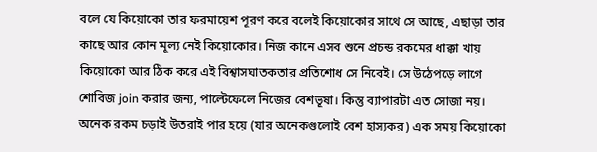বলে যে কিয়োকো তার ফরমায়েশ পূরণ করে বলেই কিয়োকোর সাথে সে আছে, এছাড়া তার কাছে আর কোন মূল্য নেই কিয়োকোর। নিজ কানে এসব শুনে প্রচন্ড রকমের ধাক্কা খায় কিয়োকো আর ঠিক করে এই বিশ্বাসঘাতকতার প্রতিশোধ সে নিবেই। সে উঠেপড়ে লাগে শোবিজ join করার জন্য, পাল্টেফেলে নিজের বেশভূষা। কিন্তু ব্যাপারটা এত সোজা নয়। অনেক রকম চড়াই উতরাই পার হয়ে (যার অনেকগুলোই বেশ হাস্যকর) এক সময় কিয়োকো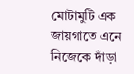মোটামুটি এক জায়গাতে এনে নিজেকে দাঁড়া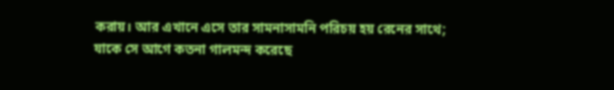করায়। আর এখানে এসে তার সামনাসামনি পরিচয় হয় রেনের সাথে; যাকে সে আগে কতনা গালমন্দ করেছে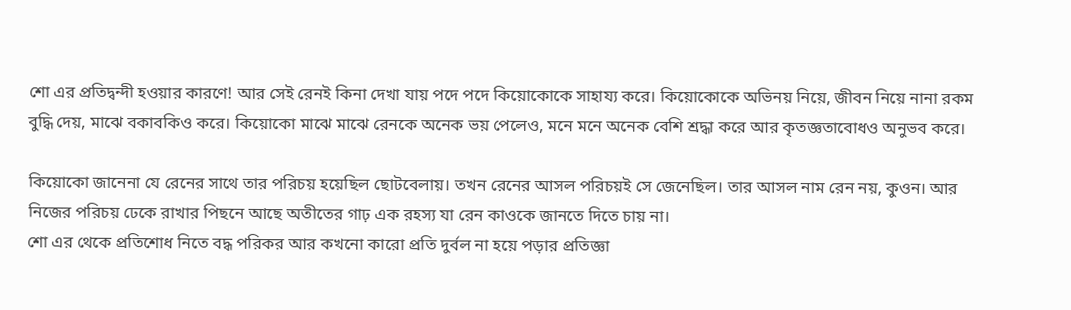শো এর প্রতিদ্বন্দী হওয়ার কারণে! আর সেই রেনই কিনা দেখা যায় পদে পদে কিয়োকোকে সাহায্য করে। কিয়োকোকে অভিনয় নিয়ে, জীবন নিয়ে নানা রকম বুদ্ধি দেয়, মাঝে বকাবকিও করে। কিয়োকো মাঝে মাঝে রেনকে অনেক ভয় পেলেও, মনে মনে অনেক বেশি শ্রদ্ধা করে আর কৃতজ্ঞতাবোধও অনুভব করে।

কিয়োকো জানেনা যে রেনের সাথে তার পরিচয় হয়েছিল ছোটবেলায়। তখন রেনের আসল পরিচয়ই সে জেনেছিল। তার আসল নাম রেন নয়, কুওন। আর নিজের পরিচয় ঢেকে রাখার পিছনে আছে অতীতের গাঢ় এক রহস্য যা রেন কাওকে জানতে দিতে চায় না।
শো এর থেকে প্রতিশোধ নিতে বদ্ধ পরিকর আর কখনো কারো প্রতি দুর্বল না হয়ে পড়ার প্রতিজ্ঞা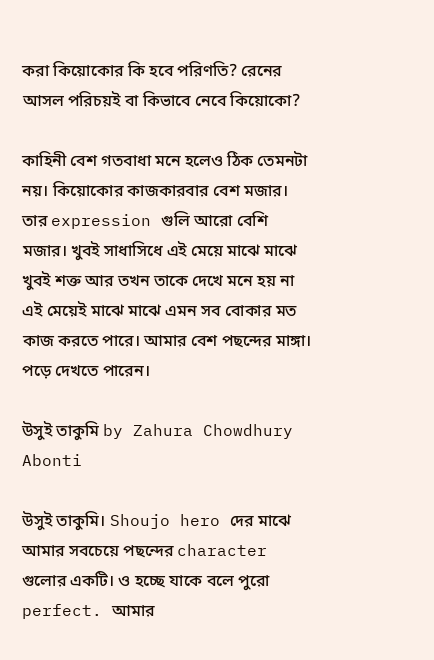করা কিয়োকোর কি হবে পরিণতি? রেনের আসল পরিচয়ই বা কিভাবে নেবে কিয়োকো?

কাহিনী বেশ গতবাধা মনে হলেও ঠিক তেমনটা নয়। কিয়োকোর কাজকারবার বেশ মজার। তার expression গুলি আরো বেশি মজার। খুবই সাধাসিধে এই মেয়ে মাঝে মাঝে খুবই শক্ত আর তখন তাকে দেখে মনে হয় না এই মেয়েই মাঝে মাঝে এমন সব বোকার মত কাজ করতে পারে। আমার বেশ পছন্দের মাঙ্গা। পড়ে দেখতে পারেন।

উসুই তাকুমি by Zahura Chowdhury Abonti

উসুই তাকুমি। Shoujo hero দের মাঝে আমার সবচেয়ে পছন্দের character গুলোর একটি। ও হচ্ছে যাকে বলে পুরো perfect. আমার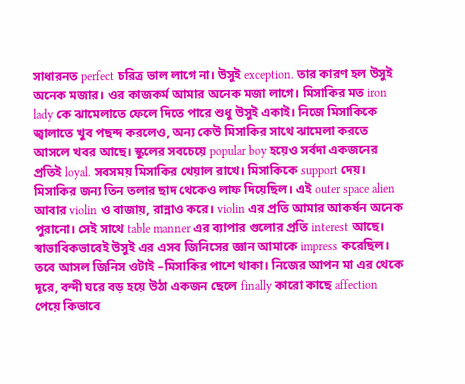সাধারনত perfect চরিত্র ভাল লাগে না। উসুই exception. তার কারণ হল উসুই অনেক মজার। ওর কাজকর্ম আমার অনেক মজা লাগে। মিসাকির মত iron lady কে ঝামেলাতে ফেলে দিতে পারে শুধু উসুই একাই। নিজে মিসাকিকে জ্বালাতে খুব পছন্দ করলেও, অন্য কেউ মিসাকির সাথে ঝামেলা করতে আসলে খবর আছে। স্কুলের সবচেয়ে popular boy হয়েও সর্বদা একজনের প্রতিই loyal. সবসময় মিসাকির খেয়াল রাখে। মিসাকিকে support দেয়। মিসাকির জন্য তিন তলার ছাদ থেকেও লাফ দিয়েছিল। এই outer space alien আবার violin ও বাজায়, রান্নাও করে। violin এর প্রতি আমার আকর্ষন অনেক পুরানো। সেই সাথে table manner এর ব্যাপার গুলোর প্রতি interest আছে। স্বাভাবিকভাবেই উসুই এর এসব জিনিসের জ্ঞান আমাকে impress করেছিল। তবে আসল জিনিস ওটাই –মিসাকির পাশে থাকা। নিজের আপন মা এর থেকে দূরে, বন্দী ঘরে বড় হয়ে উঠা একজন ছেলে finally কারো কাছে affection পেয়ে কিভাবে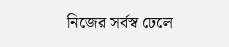নিজের সর্বস্ব ঢেলে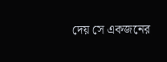দেয় সে একজনের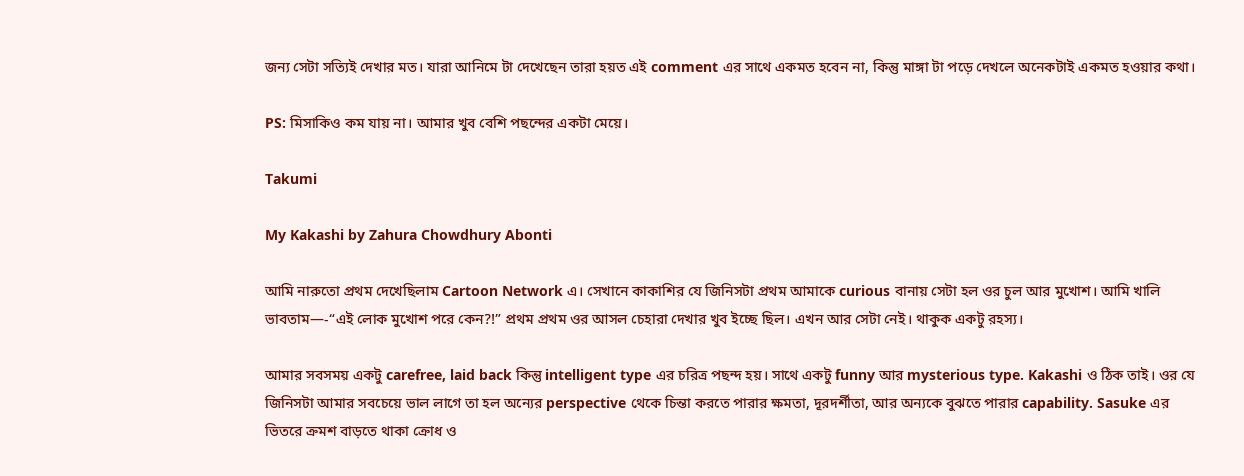জন্য সেটা সত্যিই দেখার মত। যারা আনিমে টা দেখেছেন তারা হয়ত এই comment এর সাথে একমত হবেন না, কিন্তু মাঙ্গা টা পড়ে দেখলে অনেকটাই একমত হওয়ার কথা।

PS: মিসাকিও কম যায় না। আমার খুব বেশি পছন্দের একটা মেয়ে।

Takumi

My Kakashi by Zahura Chowdhury Abonti

আমি নারুতো প্রথম দেখেছিলাম Cartoon Network এ। সেখানে কাকাশির যে জিনিসটা প্রথম আমাকে curious বানায় সেটা হল ওর চুল আর মুখোশ। আমি খালি ভাবতাম—-“এই লোক মুখোশ পরে কেন?!” প্রথম প্রথম ওর আসল চেহারা দেখার খুব ইচ্ছে ছিল। এখন আর সেটা নেই। থাকুক একটু রহস্য।

আমার সবসময় একটু carefree, laid back কিন্তু intelligent type এর চরিত্র পছন্দ হয়। সাথে একটু funny আর mysterious type. Kakashi ও ঠিক তাই। ওর যে জিনিসটা আমার সবচেয়ে ভাল লাগে তা হল অন্যের perspective থেকে চিন্তা করতে পারার ক্ষমতা, দূরদর্শীতা, আর অন্যকে বুঝতে পারার capability. Sasuke এর ভিতরে ক্রমশ বাড়তে থাকা ক্রোধ ও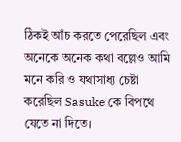ঠিকই আঁচ করতে পেরেছিল এবং অনেকে অনেক কথা বল্লেও আমি মনে করি ও যথাসাধ্য চেষ্টা করেছিল Sasuke কে বিপথে যেতে না দিতে।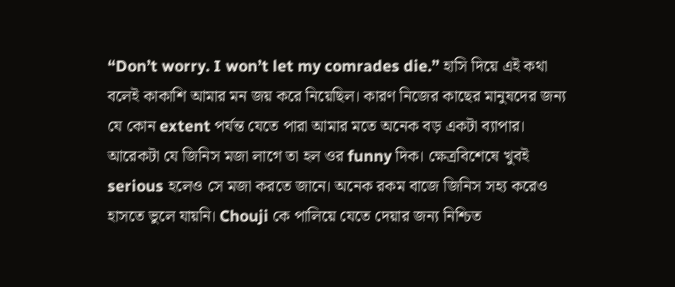“Don’t worry. I won’t let my comrades die.” হাসি দিয়ে এই কথা বলেই কাকাশি আমার মন জয় করে নিয়েছিল। কারণ নিজের কাছের মানুষদের জন্য যে কোন extent পর্যন্ত যেতে পারা আমার মতে অনেক বড় একটা ব্যাপার। আরেকটা যে জিনিস মজা লাগে তা হল ওর funny দিক। ক্ষেত্রবিশেষে খুবই serious হলেও সে মজা করতে জানে। অনেক রকম বাজে জিনিস সহ্য করেও হাসতে ভুলে যায়নি। Chouji কে পালিয়ে যেতে দেয়ার জন্য নিশ্চিত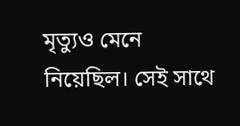মৃত্যুও মেনে নিয়েছিল। সেই সাথে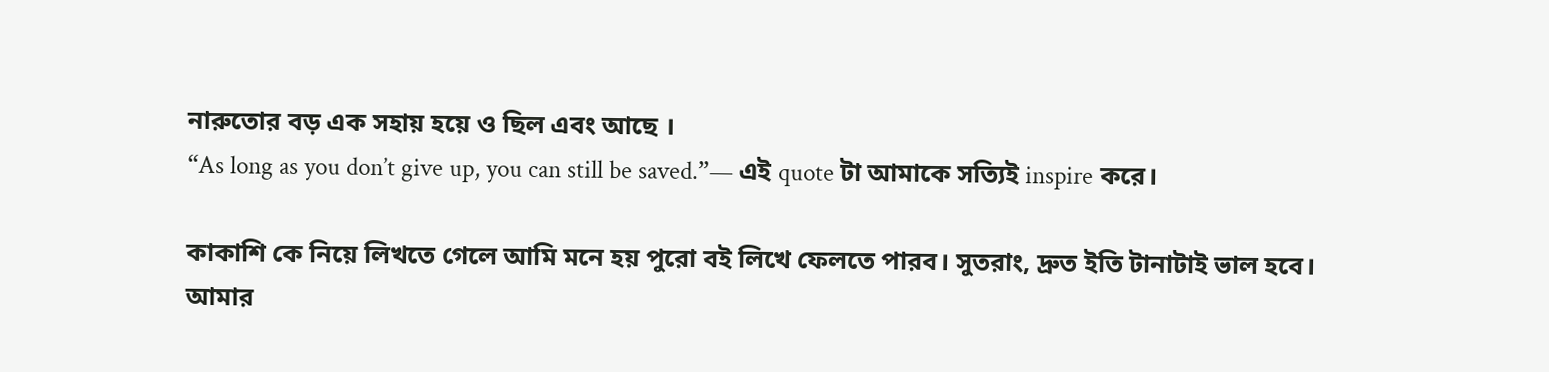নারুতোর বড় এক সহায় হয়ে ও ছিল এবং আছে ।
“As long as you don’t give up, you can still be saved.”— এই quote টা আমাকে সত্যিই inspire করে।

কাকাশি কে নিয়ে লিখতে গেলে আমি মনে হয় পুরো বই লিখে ফেলতে পারব। সুতরাং, দ্রুত ইতি টানাটাই ভাল হবে।
আমার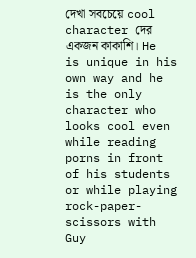দেখা সবচেয়ে cool character দের একজন কাকাশি। He is unique in his own way and he is the only character who looks cool even while reading porns in front of his students or while playing rock-paper-scissors with Guy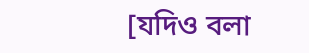[যদিও বলা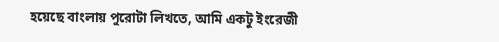হয়েছে বাংলায় পুরোটা লিখতে, আমি একটু ইংরেজী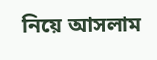নিয়ে আসলাম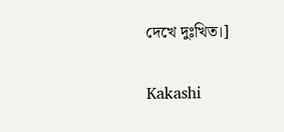দেখে দুঃখিত।]

Kakashi